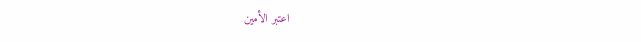اعتبر الأمين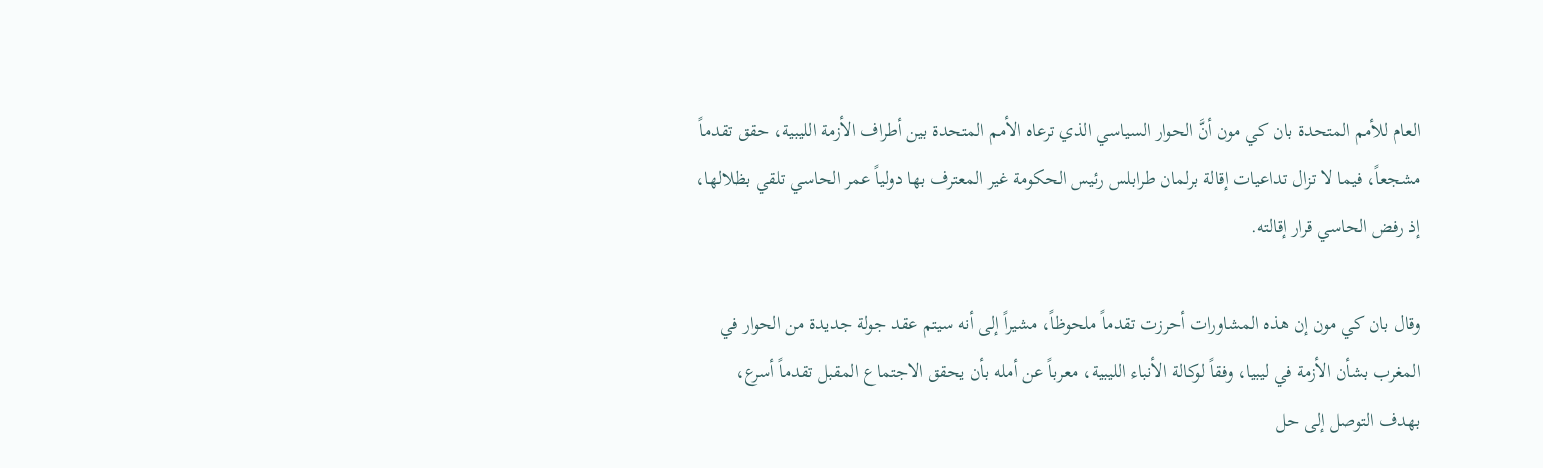العام للأمم المتحدة بان كي مون أنَّ الحوار السياسي الذي ترعاه الأمم المتحدة بين أطراف الأزمة الليبية، حقق تقدماً مشجعاً، فيما لا تزال تداعيات إقالة برلمان طرابلس رئيس الحكومة غير المعترف بها دولياً عمر الحاسي تلقي بظلالها، إذ رفض الحاسي قرار إقالته.

وقال بان كي مون إن هذه المشاورات أحرزت تقدماً ملحوظاً، مشيراً إلى أنه سيتم عقد جولة جديدة من الحوار في المغرب بشأن الأزمة في ليبيا، وفقاً لوكالة الأنباء الليبية، معرباً عن أمله بأن يحقق الاجتماع المقبل تقدماً أسرع، بهدف التوصل إلى حل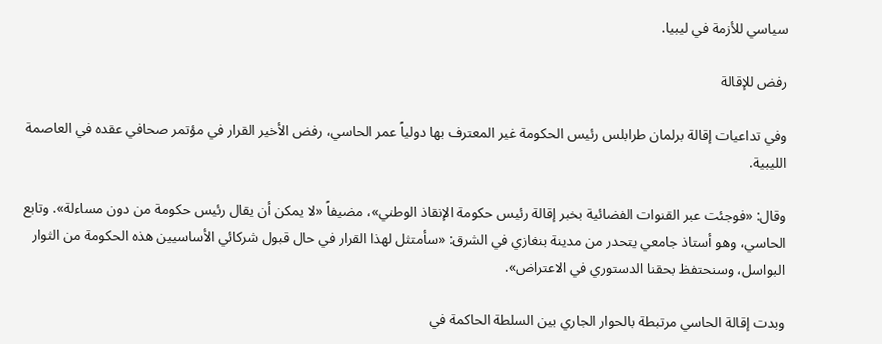سياسي للأزمة في ليبيا.

رفض للإقالة

وفي تداعيات إقالة برلمان طرابلس رئيس الحكومة غير المعترف بها دولياً عمر الحاسي، رفض الأخير القرار في مؤتمر صحافي عقده في العاصمة الليبية.

وقال: «فوجئت عبر القنوات الفضائية بخبر إقالة رئيس حكومة الإنقاذ الوطني»، مضيفاً «لا يمكن أن يقال رئيس حكومة من دون مساءلة». وتابع الحاسي، وهو أستاذ جامعي يتحدر من مدينة بنغازي في الشرق: «سأمتثل لهذا القرار في حال قبول شركائي الأساسيين هذه الحكومة من الثوار البواسل، وسنحتفظ بحقنا الدستوري في الاعتراض».

وبدت إقالة الحاسي مرتبطة بالحوار الجاري بين السلطة الحاكمة في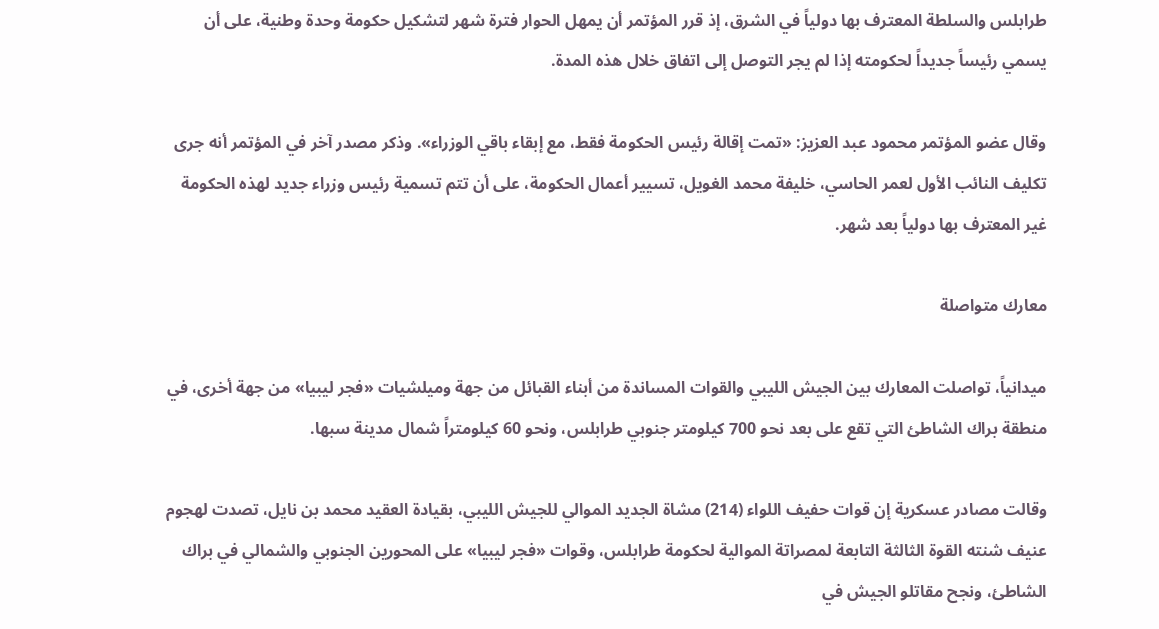طرابلس والسلطة المعترف بها دولياً في الشرق، إذ قرر المؤتمر أن يمهل الحوار فترة شهر لتشكيل حكومة وحدة وطنية، على أن يسمي رئيساً جديداً لحكومته إذا لم يجر التوصل إلى اتفاق خلال هذه المدة.

وقال عضو المؤتمر محمود عبد العزيز: «تمت إقالة رئيس الحكومة فقط، مع إبقاء باقي الوزراء». وذكر مصدر آخر في المؤتمر أنه جرى تكليف النائب الأول لعمر الحاسي، خليفة محمد الغويل، تسيير أعمال الحكومة، على أن تتم تسمية رئيس وزراء جديد لهذه الحكومة غير المعترف بها دولياً بعد شهر.

معارك متواصلة

ميدانياً، تواصلت المعارك بين الجيش الليبي والقوات المساندة من أبناء القبائل من جهة وميلشيات «فجر ليبيا» من جهة أخرى، في منطقة براك الشاطئ التي تقع على بعد نحو 700 كيلومتر جنوبي طرابلس، ونحو 60 كيلومتراً شمال مدينة سبها.

وقالت مصادر عسكرية إن قوات حفيف اللواء (214) مشاة الجديد الموالي للجيش الليبي، بقيادة العقيد محمد بن نايل، تصدت لهجوم عنيف شنته القوة الثالثة التابعة لمصراتة الموالية لحكومة طرابلس، وقوات «فجر ليبيا» على المحورين الجنوبي والشمالي في براك الشاطئ، ونجح مقاتلو الجيش في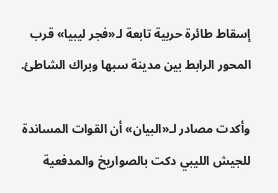إسقاط طائرة حربية تابعة لـ«فجر ليبيا» قرب المحور الرابط بين مدينة سبها وبراك الشاطئ.

وأكدت مصادر لـ«البيان» أن القوات المساندة للجيش الليبي دكت بالصواريخ والمدفعية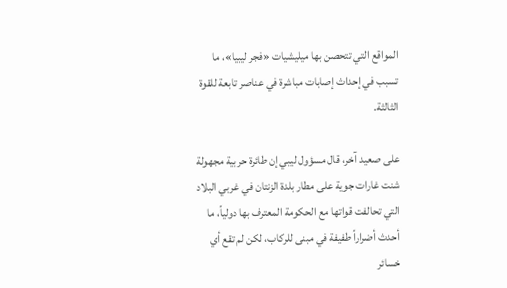المواقع التي تتحصن بها ميليشيات «فجر ليبيا»، ما تسبب في إحداث إصابات مباشرة في عناصر تابعة للقوة الثالثة.

على صعيد آخر، قال مسؤول ليبي إن طائرة حربية مجهولة شنت غارات جوية على مطار بلدة الزنتان في غربي البلاد التي تحالفت قواتها مع الحكومة المعترف بها دولياً، ما أحدث أضراراً طفيفة في مبنى للركاب، لكن لم تقع أي خسائر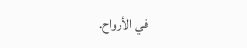في الأرواح.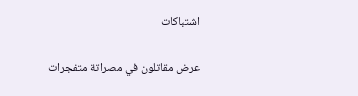اشتباكات

عرض مقاتلون في مصراتة متفجرات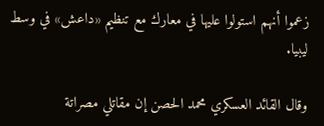زعموا أنهم استولوا عليها في معارك مع تنظيم «داعش» في وسط ليبيا.

وقال القائد العسكري محمد الحصن إن مقاتلي مصراتة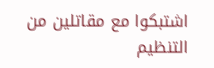اشتبكوا مع مقاتلين من التنظيم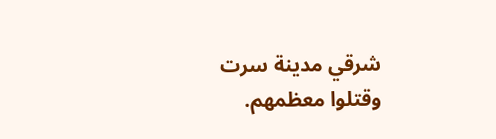شرقي مدينة سرت وقتلوا معظمهم.